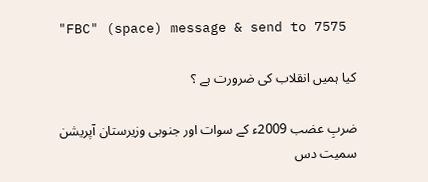"FBC" (space) message & send to 7575

کیا ہمیں انقلاب کی ضرورت ہے ؟

ضربِ عضب 2009ء کے سوات اور جنوبی وزیرستان آپریشن سمیت دس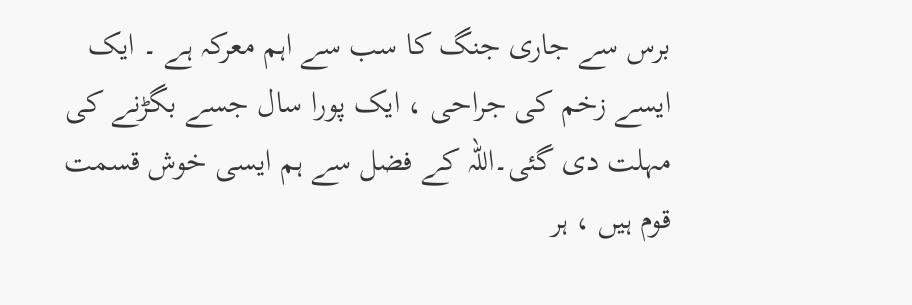برس سے جاری جنگ کا سب سے اہم معرکہ ہے ۔ ایک ایسے زخم کی جراحی ، ایک پورا سال جسے بگڑنے کی مہلت دی گئی۔اللہ کے فضل سے ہم ایسی خوش قسمت قوم ہیں ، ہر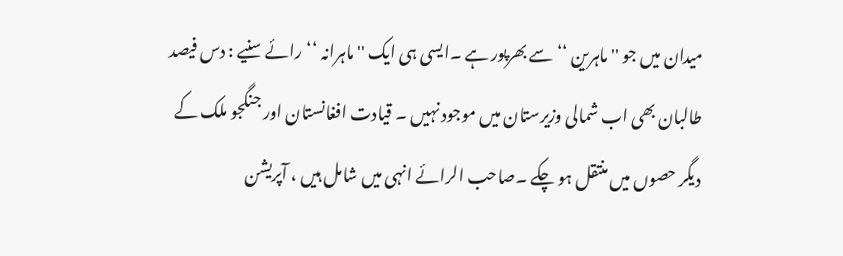میدان میں جو ''ماہرین ‘‘سے بھرپور ہے ۔ایسی ہی ایک ''ماہرانہ ‘‘رائے سنیے : دس فیصد طالبان بھی اب شمالی وزیرستان میں موجود نہیں ۔ قیادت افغانستان اور جنگجو ملک کے دیگر حصوں میں منتقل ہو چکے ۔صاحب الرائے انہی میں شامل ہیں ، آپریشن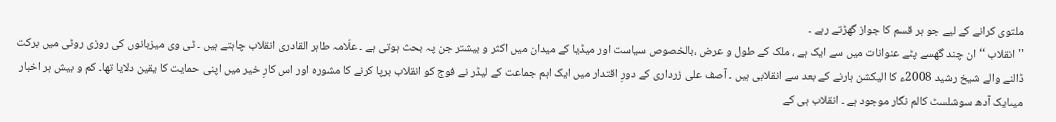ملتوی کرانے کے لیے جو ہر قسم کا جواز گھڑتے رہے ۔
''انقلاب ‘‘ان چند گھسے پٹے عنوانات میں سے ایک ہے ، ملک کے طول و عرض ،بالخصوص سیاست اور میڈیا کے میدان میں اکثر و بیشتر جن پہ بحث ہوتی ہے ۔ علّامہ طاہر القادری انقلاب چاہتے ہیں ۔ ٹی وی میزبانوں کی روزی روٹی میں برکت ڈالنے والے شیخ رشید 2008ء کا الیکشن ہارنے کے بعد سے انقلابی ہیں ۔ آصف علی زرداری کے دورِ اقتدار میں ایک اہم جماعت کے لیڈر نے فوج کو انقلاب برپا کرنے کا مشورہ اور اس کارِ خیر میں اپنی حمایت کا یقین دلایا تھا۔ کم و بیش ہر اخبار میںایک آدھ سوشلسٹ کالم نگار موجود ہے ۔ انقلاب ہی کے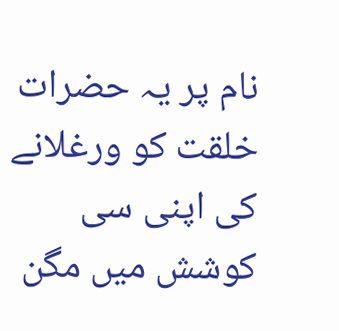نام پر یہ حضرات خلقت کو ورغلانے کی اپنی سی کوشش میں مگن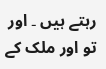رہتے ہیں ۔ اور تو اور ملک کے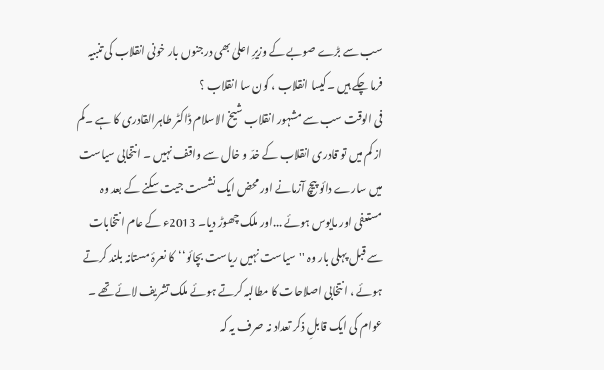سب سے بڑے صوبے کے وزیرِ اعلیٰ بھی درجنوں بار خونی انقلاب کی تنبیہ فرما چکے ہیں ۔کیسا انقلاب ، کون سا انقلاب ؟
فی الوقت سب سے مشہور انقلاب شیخ الاسلام ڈاکٹر طاہرالقادری کا ہے ۔کم از کم میں تو قادری انقلاب کے خدّ و خال سے واقف نہیں ۔ انتخابی سیاست میں سارے دائو پیچ آزمانے اور محض ایک نشست جیت سکنے کے بعد وہ مستعفی اور مایوس ہوئے ...اور ملک چھوڑ دیا۔ 2013ء کے عام انتخابات سے قبل پہلی بار وہ ''سیاست نہیں ریاست بچائو‘‘کا نعرۂ مستانہ بلند کرتے ہوئے ، انتخابی اصلاحات کا مطالبہ کرتے ہوئے ملک تشریف لائے تھے ۔ عوام کی ایک قابلِ ذکر تعداد نہ صرف یہ کہ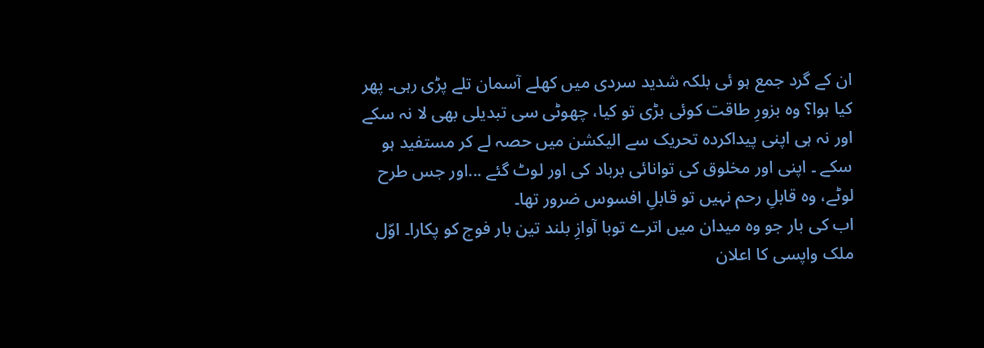ان کے گرد جمع ہو ئی بلکہ شدید سردی میں کھلے آسمان تلے پڑی رہی۔ پھر کیا ہوا؟ وہ بزورِ طاقت کوئی بڑی تو کیا، چھوٹی سی تبدیلی بھی لا نہ سکے اور نہ ہی اپنی پیداکردہ تحریک سے الیکشن میں حصہ لے کر مستفید ہو سکے ۔ اپنی اور مخلوق کی توانائی برباد کی اور لوٹ گئے ...اور جس طرح لوٹے، وہ قابلِ رحم نہیں تو قابلِ افسوس ضرور تھا۔
اب کی بار جو وہ میدان میں اترے توبا آوازِ بلند تین بار فوج کو پکارا۔ اوّل ملک واپسی کا اعلان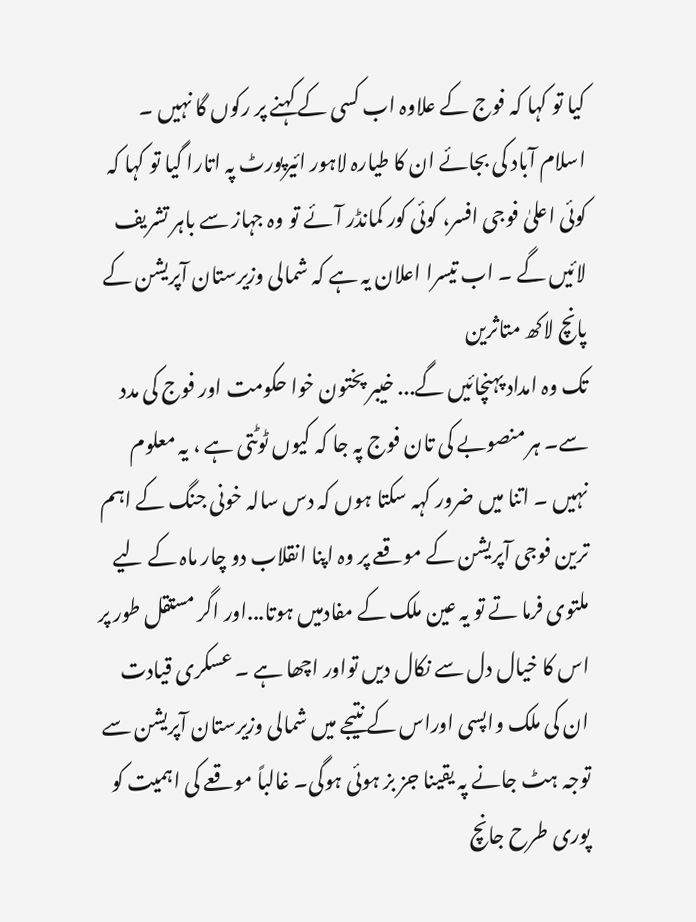کیا تو کہا کہ فوج کے علاوہ اب کسی کے کہنے پر رکوں گا نہیں ۔ اسلام آباد کی بجائے ان کا طیارہ لاہور ائیرپورٹ پہ اتارا گیا تو کہا کہ کوئی اعلیٰ فوجی افسر، کوئی کور کمانڈر آئے تو وہ جہاز سے باہر تشریف لائیں گے ۔ اب تیسرا اعلان یہ ہے کہ شمالی وزیرستان آپریشن کے پانچ لاکھ متاثرین
تک وہ امداد پہنچائیں گے... خیبر پختون خوا حکومت اور فوج کی مدد سے۔ ہر منصوبے کی تان فوج پہ جا کہ کیوں ٹوٹتی ہے ، یہ معلوم نہیں ۔ اتنا میں ضرور کہہ سکتا ہوں کہ دس سالہ خونی جنگ کے اہم ترین فوجی آپریشن کے موقعے پر وہ اپنا انقلاب دو چار ماہ کے لیے ملتوی فرما تے تو یہ عین ملک کے مفادمیں ہوتا...اور اگر مستقل طور پر اس کا خیال دل سے نکال دیں تواور اچھا ہے ۔ عسکری قیادت ان کی ملک واپسی اوراس کے نتیجے میں شمالی وزیرستان آپریشن سے توجہ ہٹ جانے پہ یقینا جز بز ہوئی ہوگی۔ غالباً موقعے کی اہمیت کو پوری طرح جانچ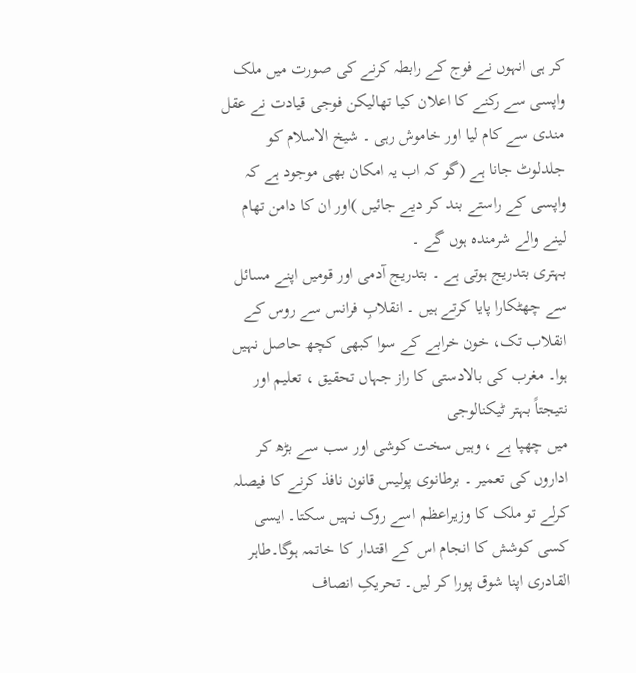کر ہی انہوں نے فوج کے رابطہ کرنے کی صورت میں ملک واپسی سے رکنے کا اعلان کیا تھالیکن فوجی قیادت نے عقل مندی سے کام لیا اور خاموش رہی ۔ شیخ الاسلام کو جلدلوٹ جانا ہے (گو کہ اب یہ امکان بھی موجود ہے کہ واپسی کے راستے بند کر دیے جائیں )اور ان کا دامن تھام لینے والے شرمندہ ہوں گے ۔
بہتری بتدریج ہوتی ہے ۔ بتدریج آدمی اور قومیں اپنے مسائل سے چھٹکارا پایا کرتے ہیں ۔ انقلابِ فرانس سے روس کے انقلاب تک، خون خرابے کے سوا کبھی کچھ حاصل نہیں ہوا۔ مغرب کی بالادستی کا راز جہاں تحقیق ، تعلیم اور نتیجتاً بہتر ٹیکنالوجی
میں چھپا ہے ، وہیں سخت کوشی اور سب سے بڑھ کر اداروں کی تعمیر ۔ برطانوی پولیس قانون نافذ کرنے کا فیصلہ کرلے تو ملک کا وزیراعظم اسے روک نہیں سکتا۔ ایسی کسی کوشش کا انجام اس کے اقتدار کا خاتمہ ہوگا۔طاہر القادری اپنا شوق پورا کر لیں۔ تحریکِ انصاف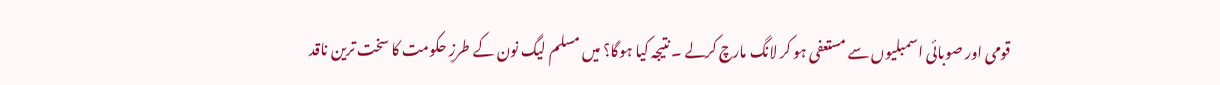قومی اور صوبائی اسمبلیوں سے مستعفی ہو کر لانگ مارچ کرلے ۔ نتیجہ کیا ہوگا؟ میں مسلم لیگ نون کے طرزِ حکومت کا سخت ترین ناقد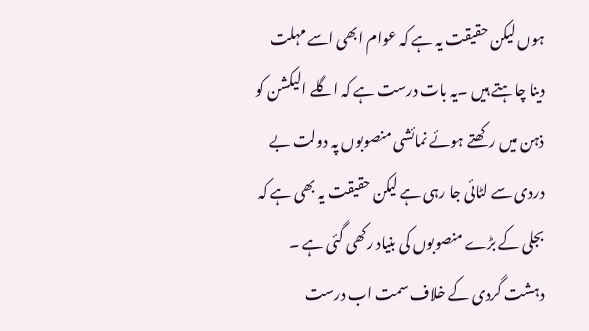ہوں لیکن حقیقت یہ ہے کہ عوام ابھی اسے مہلت دینا چاہتے ہیں ۔یہ بات درست ہے کہ اگلے الیکشن کو ذہن میں رکھتے ہوئے نمائشی منصوبوں پہ دولت بے دردی سے لٹائی جا رہی ہے لیکن حقیقت یہ بھی ہے کہ بجلی کے بڑے منصوبوں کی بنیاد رکھی گئی ہے ۔ دہشت گردی کے خلاف سمت اب درست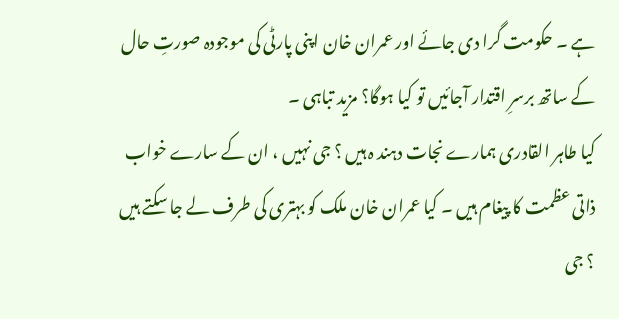ہے ۔ حکومت گرا دی جائے اور عمران خان اپنی پارٹی کی موجودہ صورتِ حال کے ساتھ برسرِ اقتدار آجائیں تو کیا ہوگا؟ مزید تباہی ۔
کیا طاہر القادری ہمارے نجات دہند ہ ہیں ؟ جی نہیں ، ان کے سارے خواب ذاتی عظمت کا پیغام ہیں ۔ کیا عمران خان ملک کو بہتری کی طرف لے جا سکتے ہیں ؟ جی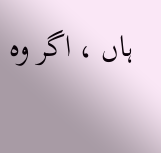ہاں ، اگر وہ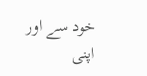خود سے اور اپنی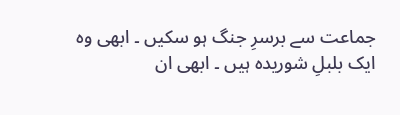جماعت سے برسرِ جنگ ہو سکیں ۔ ابھی وہ ایک بلبلِ شوریدہ ہیں ۔ ابھی ان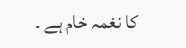کا نغمہ خام ہے ۔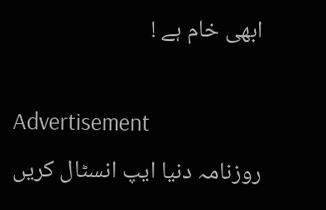ابھی خام ہے !

Advertisement
روزنامہ دنیا ایپ انسٹال کریں